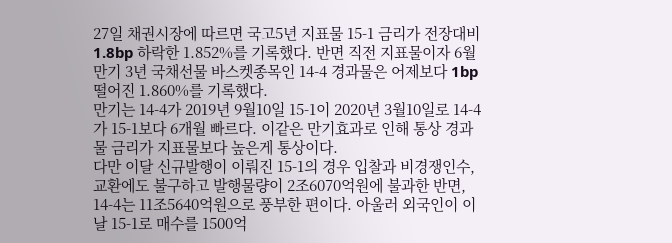27일 채권시장에 따르면 국고5년 지표물 15-1 금리가 전장대비 1.8bp 하락한 1.852%를 기록했다. 반면 직전 지표물이자 6월만기 3년 국채선물 바스켓종목인 14-4 경과물은 어제보다 1bp 떨어진 1.860%를 기록했다.
만기는 14-4가 2019년 9월10일 15-1이 2020년 3월10일로 14-4가 15-1보다 6개월 빠르다. 이같은 만기효과로 인해 통상 경과물 금리가 지표물보다 높은게 통상이다.
다만 이달 신규발행이 이뤄진 15-1의 경우 입찰과 비경쟁인수, 교환에도 불구하고 발행물량이 2조6070억원에 불과한 반면, 14-4는 11조5640억원으로 풍부한 편이다. 아울러 외국인이 이날 15-1로 매수를 1500억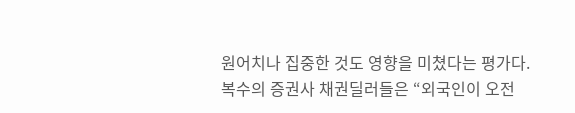원어치나 집중한 것도 영향을 미쳤다는 평가다.
복수의 증권사 채권딜러들은 “외국인이 오전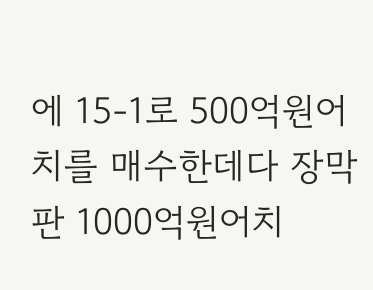에 15-1로 500억원어치를 매수한데다 장막판 1000억원어치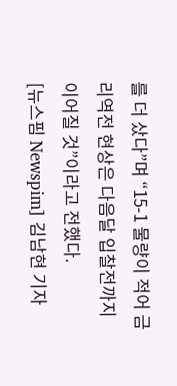를 더 샀다”며 “15-1 물량이 적어 금리역전 현상은 다음달 입찰전까지 이어질 것”이라고 전했다.
[뉴스핌 Newspim] 김남현 기자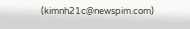(kimnh21c@newspim.com)